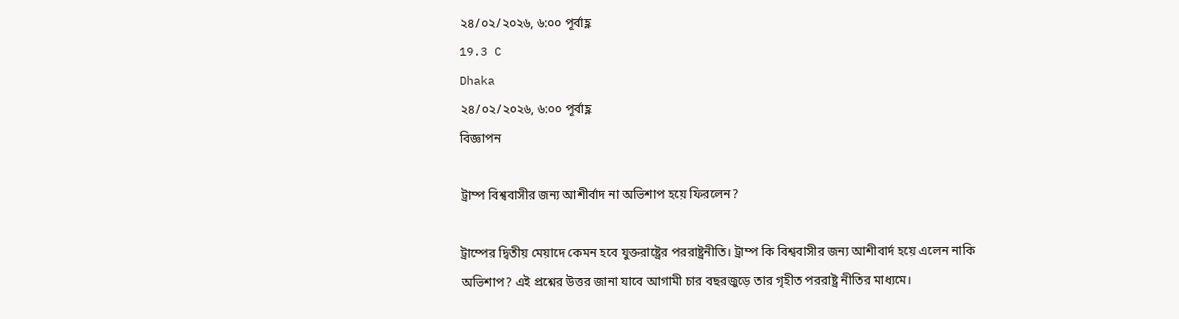২৪/০২/২০২৬, ৬:০০ পূর্বাহ্ণ
19.3 C
Dhaka
২৪/০২/২০২৬, ৬:০০ পূর্বাহ্ণ
বিজ্ঞাপন

ট্রাম্প বিশ্ববাসীর জন্য আশীর্বাদ না অভিশাপ হয়ে ফিরলেন?

ট্রাম্পের দ্বিতীয় মেয়াদে কেমন হবে যুক্তরাষ্ট্রের পররাষ্ট্রনীতি। ট্রাম্প কি বিশ্ববাসীর জন্য আশীবার্দ হয়ে এলেন নাকি অভিশাপ? এই প্রশ্নের উত্তর জানা যাবে আগামী চার বছরজুড়ে তার গৃহীত পররাষ্ট্র নীতির মাধ্যমে।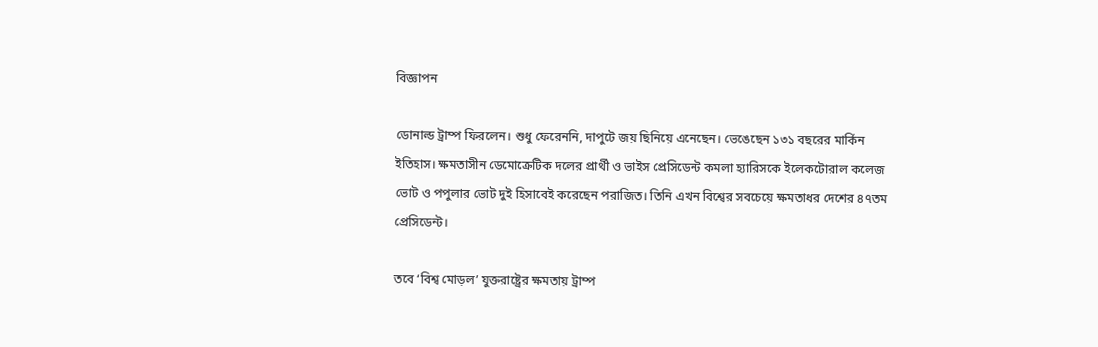বিজ্ঞাপন

ডোনাল্ড ট্রাম্প ফিরলেন। শুধু ফেরেননি, দাপুটে জয় ছিনিয়ে এনেছেন। ভেঙেছেন ১৩১ বছরের মার্কিন ইতিহাস। ক্ষমতাসীন ডেমোক্রেটিক দলের প্রার্থী ও ভাইস প্রেসিডেন্ট কমলা হ্যারিসকে ইলেকটোরাল কলেজ ভোট ও পপুলার ভোট দুই হিসাবেই করেছেন পরাজিত। তিনি এখন বিশ্বের সবচেয়ে ক্ষমতাধর দেশের ৪৭তম প্রেসিডেন্ট।

তবে ‘বিশ্ব মোড়ল’ যুক্তরাষ্ট্রের ক্ষমতায় ট্রাম্প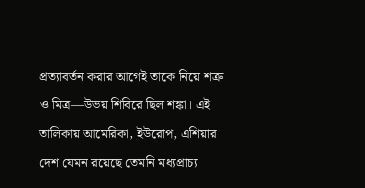প্রত্যাবর্তন করার আগেই তাকে নিয়ে শত্রু ও মিত্র—উভয় শিবিরে ছিল শঙ্কা। এই তালিকায় আমেরিকা, ইউরোপ, এশিয়ার দেশ যেমন রয়েছে তেমনি মধ্যপ্রাচ্য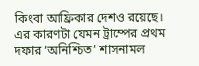কিংবা আফ্রিকার দেশও রয়েছে। এর কারণটা যেমন ট্রাম্পের প্রথম দফার ‘অনিশ্চিত’ শাসনামল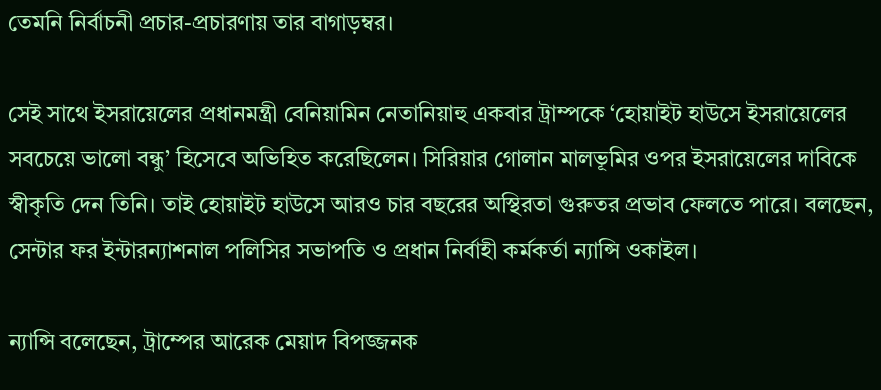তেমনি নির্বাচনী প্রচার-প্রচারণায় তার বাগাড়ম্বর।

সেই সাথে ইসরায়েলের প্রধানমন্ত্রী বেনিয়ামিন নেতানিয়াহু একবার ট্রাম্পকে ‘হোয়াইট হাউসে ইসরায়েলের সবচেয়ে ভালো বন্ধু’ হিসেবে অভিহিত করেছিলেন। সিরিয়ার গোলান মালভূমির ওপর ইসরায়েলের দাবিকে স্বীকৃতি দেন তিনি। তাই হোয়াইট হাউসে আরও চার বছরের অস্থিরতা গুরুতর প্রভাব ফেলতে পারে। বলছেন, সেন্টার ফর ইন্টারন্যাশনাল পলিসির সভাপতি ও প্রধান নির্বাহী কর্মকর্তা ন্যান্সি ওকাইল।

ন্যান্সি বলেছেন, ট্রাম্পের আরেক মেয়াদ বিপজ্জনক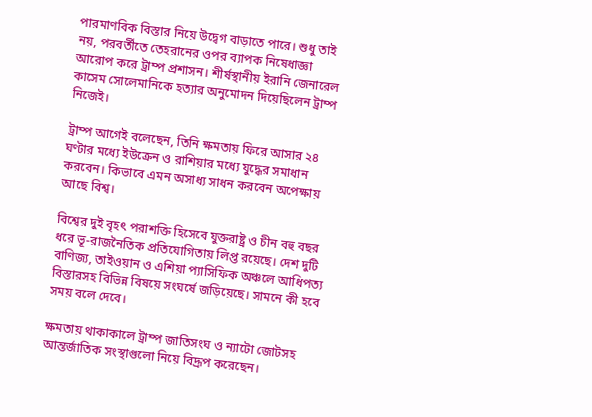পারমাণবিক বিস্তার নিয়ে উদ্বেগ বাড়াতে পারে। শুধু তাই নয়, পরবর্তীতে তেহরানের ওপর ব্যাপক নিষেধাজ্ঞা আরোপ করে ট্রাম্প প্রশাসন। শীর্ষস্থানীয় ইরানি জেনারেল কাসেম সোলেমানিকে হত্যার অনুমোদন দিয়েছিলেন ট্রাম্প নিজেই।

ট্রাম্প আগেই বলেছেন, তিনি ক্ষমতায় ফিরে আসার ২৪ ঘণ্টার মধ্যে ইউক্রেন ও রাশিয়ার মধ্যে যুদ্ধের সমাধান করবেন। কিভাবে এমন অসাধ্য সাধন করবেন অপেক্ষায় আছে বিশ্ব।

বিশ্বের দুই বৃহৎ পরাশক্তি হিসেবে যুক্তরাষ্ট্র ও চীন বহু বছর ধরে ভূ-রাজনৈতিক প্রতিযোগিতায় লিপ্ত রয়েছে। দেশ দুটি বাণিজ্য, তাইওয়ান ও এশিয়া প্যাসিফিক অঞ্চলে আধিপত্য বিস্তারসহ বিভিন্ন বিষয়ে সংঘর্ষে জড়িয়েছে। সামনে কী হবে সময় বলে দেবে।

ক্ষমতায় থাকাকালে ট্রাম্প জাতিসংঘ ও ন্যাটো জোটসহ আন্তর্জাতিক সংস্থাগুলো নিয়ে বিদ্রূপ করেছেন।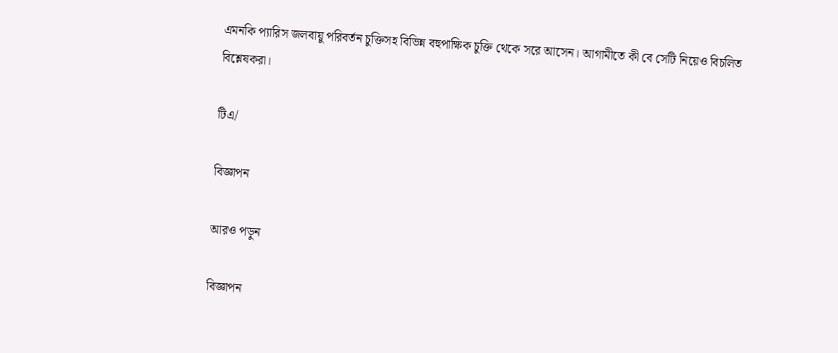এমনকি প্যারিস জলবায়ু পরিবর্তন চুক্তিসহ বিভিন্ন বহুপাক্ষিক চুক্তি থেকে সরে আসেন। আগামীতে কী বে সেটি নিয়েও বিচলিত বিশ্লেষকরা।

টিএ/

বিজ্ঞাপন

আরও পড়ুন

বিজ্ঞাপন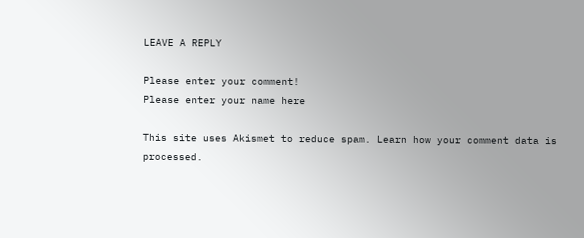LEAVE A REPLY

Please enter your comment!
Please enter your name here

This site uses Akismet to reduce spam. Learn how your comment data is processed.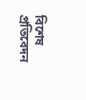বিশেষ প্রতিবেদন